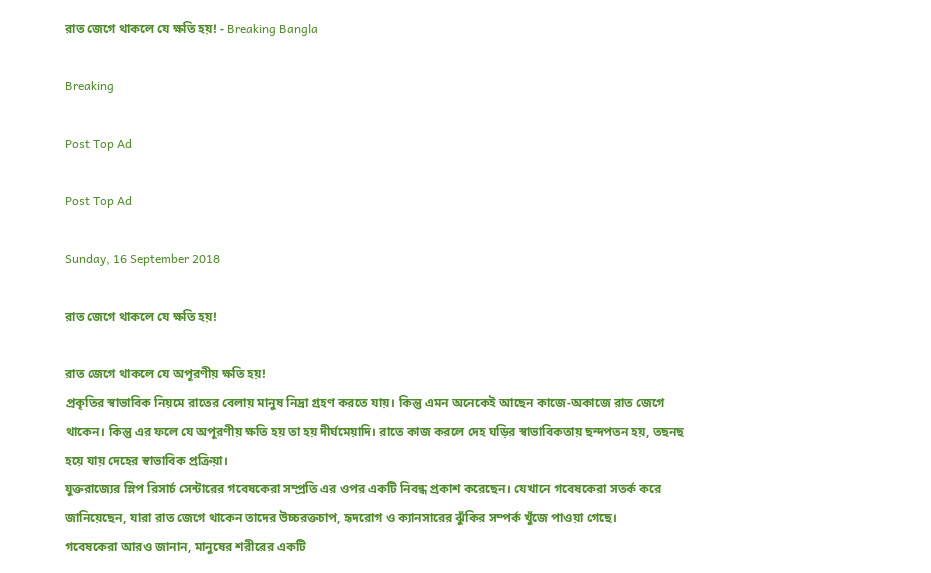রাত জেগে থাকলে যে ক্ষতি হয়! - Breaking Bangla

Breaking

Post Top Ad

Post Top Ad

Sunday, 16 September 2018

রাত জেগে থাকলে যে ক্ষতি হয়!

রাত জেগে থাকলে যে অপূরণীয় ক্ষতি হয়!
প্রকৃতির স্বাভাবিক নিয়মে রাতের বেলায় মানুষ নিদ্রা গ্রহণ করতে যায়। কিন্তু এমন অনেকেই আছেন কাজে-অকাজে রাত জেগে থাকেন। কিন্তু এর ফলে যে অপূরণীয় ক্ষতি হয় তা হয় দীর্ঘমেয়াদি। রাতে কাজ করলে দেহ ঘড়ির স্বাভাবিকতায় ছন্দপতন হয়, তছনছ হয়ে যায় দেহের স্বাভাবিক প্রক্রিয়া।
যুক্তরাজ্যের স্লিপ রিসার্চ সেন্টারের গবেষকেরা সম্প্রতি এর ওপর একটি নিবন্ধ প্রকাশ করেছেন। যেখানে গবেষকেরা সতর্ক করে জানিয়েছেন, যারা রাত জেগে থাকেন তাদের উচ্চরক্তচাপ, হৃদরোগ ও ক্যানসারের ঝুঁকির সম্পর্ক খুঁজে পাওয়া গেছে।
গবেষকেরা আরও জানান, মানুষের শরীরের একটি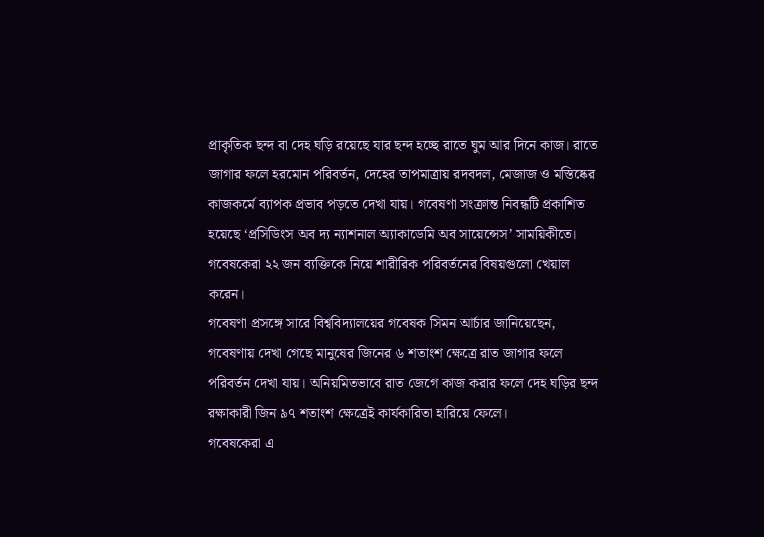প্রাকৃতিক ছন্দ বা দেহ ঘড়ি রয়েছে যার ছন্দ হচ্ছে রাতে ঘুম আর দিনে কাজ। রাতে জাগার ফলে হরমোন পরিবর্তন, দেহের তাপমাত্রায় রদবদল, মেজাজ ও মস্তিষ্কের কাজকর্মে ব্যাপক প্রভাব পড়তে দেখা যায়। গবেষণা সংক্রান্ত নিবন্ধটি প্রকাশিত হয়েছে ‘প্রসিডিংস অব দ্য ন্যাশনাল অ্যাকাডেমি অব সায়েন্সেস’ সাময়িকীতে। গবেষকেরা ২২ জন ব্যক্তিকে নিয়ে শারীরিক পরিবর্তনের বিষয়গুলো খেয়াল করেন।
গবেষণা প্রসঙ্গে সারে বিশ্ববিদ্যালয়ের গবেষক সিমন আর্চার জানিয়েছেন, গবেষণায় দেখা গেছে মানুষের জিনের ৬ শতাংশ ক্ষেত্রে রাত জাগার ফলে পরিবর্তন দেখা যায়। অনিয়মিতভাবে রাত জেগে কাজ করার ফলে দেহ ঘড়ির ছন্দ রক্ষাকারী জিন ৯৭ শতাংশ ক্ষেত্রেই কার্যকারিতা হারিয়ে ফেলে।
গবেষকেরা এ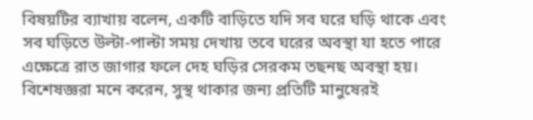বিষয়টির ব্যাখায় বলেন, একটি বাড়িতে যদি সব ঘরে ঘড়ি থাকে এবং সব ঘড়িতে উল্টা-পাল্টা সময় দেখায় তবে ঘরের অবস্থা যা হতে পারে এক্ষেত্রে রাত জাগার ফলে দেহ ঘড়ির সেরকম তছনছ অবস্থা হয়।
বিশেষজ্ঞরা মনে করেন, সুস্থ থাকার জন্য প্রতিটি মানুষেরই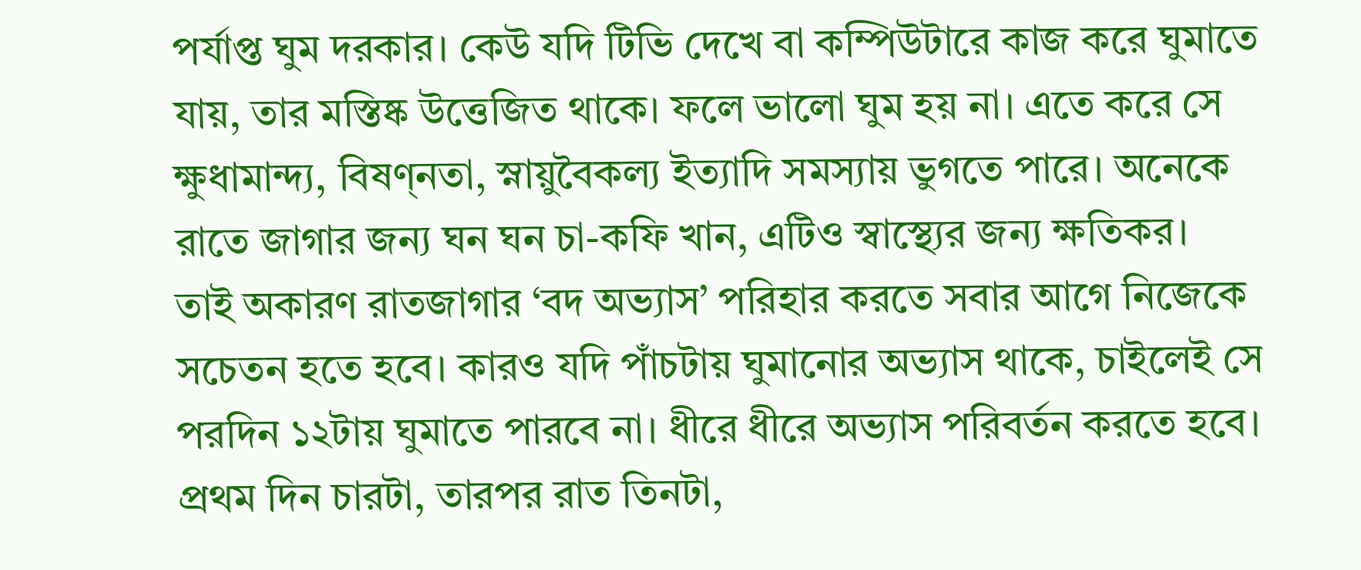পর্যাপ্ত ঘুম দরকার। কেউ যদি টিভি দেখে বা কম্পিউটারে কাজ করে ঘুমাতে যায়, তার মস্তিষ্ক উত্তেজিত থাকে। ফলে ভালো ঘুম হয় না। এতে করে সে ক্ষুধামান্দ্য, বিষণ্নতা, স্নায়ুবৈকল্য ইত্যাদি সমস্যায় ভুগতে পারে। অনেকে রাতে জাগার জন্য ঘন ঘন চা-কফি খান, এটিও স্বাস্থ্যের জন্য ক্ষতিকর।
তাই অকারণ রাতজাগার ‘বদ অভ্যাস’ পরিহার করতে সবার আগে নিজেকে সচেতন হতে হবে। কারও যদি পাঁচটায় ঘুমানোর অভ্যাস থাকে, চাইলেই সে পরদিন ১২টায় ঘুমাতে পারবে না। ধীরে ধীরে অভ্যাস পরিবর্তন করতে হবে। প্রথম দিন চারটা, তারপর রাত তিনটা,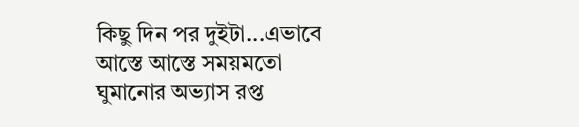কিছু দিন পর দুইটা...এভাবে আস্তে আস্তে সময়মতো ঘুমানোর অভ্যাস রপ্ত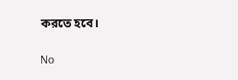করতে হবে।

No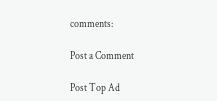comments:

Post a Comment

Post Top Ad